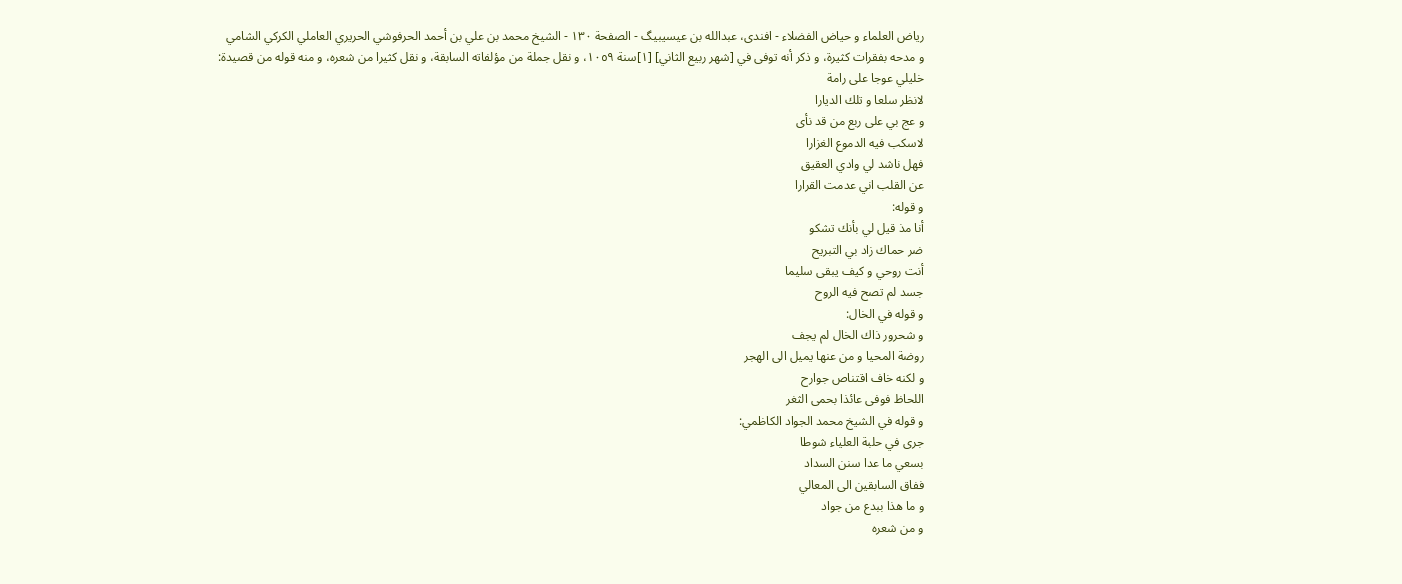ریاض العلماء و حیاض الفضلاء - افندی، عبدالله بن عیسیبیگ - الصفحة ١٣٠ - الشيخ محمد بن علي بن أحمد الحرفوشي الحريري العاملي الكركي الشامي
و مدحه بفقرات كثيرة، و ذكر أنه توفى في [شهر ربيع الثاني] [١]سنة ١٠٥٩، و نقل جملة من مؤلفاته السابقة، و نقل كثيرا من شعره، و منه قوله من قصيدة:
خليلي عوجا على رامة
لانظر سلعا و تلك الديارا
و عج بي على ربع من قد نأى
لاسكب فيه الدموع الغزارا
فهل ناشد لي وادي العقيق
عن القلب اني عدمت القرارا
و قوله:
أنا مذ قيل لي بأنك تشكو
ضر حماك زاد بي التبريح
أنت روحي و كيف يبقى سليما
جسد لم تصح فيه الروح
و قوله في الخال:
و شحرور ذاك الخال لم يجف
روضة المحيا و من عنها يميل الى الهجر
و لكنه خاف اقتناص جوارح
اللحاظ فوفى عائذا بحمى الثغر
و قوله في الشيخ محمد الجواد الكاظمي:
جرى في حلبة العلياء شوطا
بسعي ما عدا سنن السداد
ففاق السابقين الى المعالي
و ما هذا ببدع من جواد
و من شعره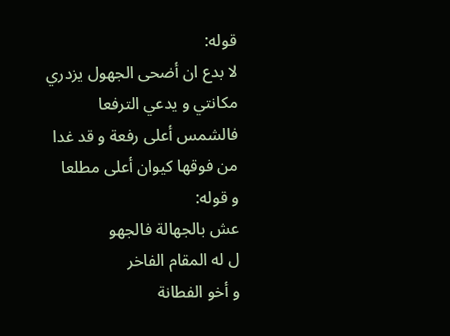قوله:
لا بدع ان أضحى الجهول يزدري
مكانتي و يدعي الترفعا
فالشمس أعلى رفعة و قد غدا
من فوقها كيوان أعلى مطلعا
و قوله:
عش بالجهالة فالجهو
ل له المقام الفاخر
و أخو الفطانة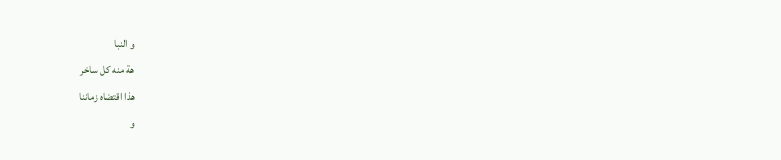و النبا
هة منه كل ساخر
هذا اقتضاه زماننا
و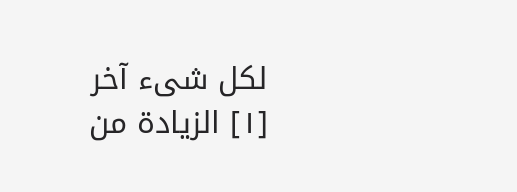لكل شىء آخر
[١] الزيادة من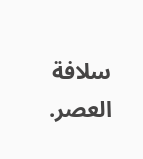سلافة العصر.